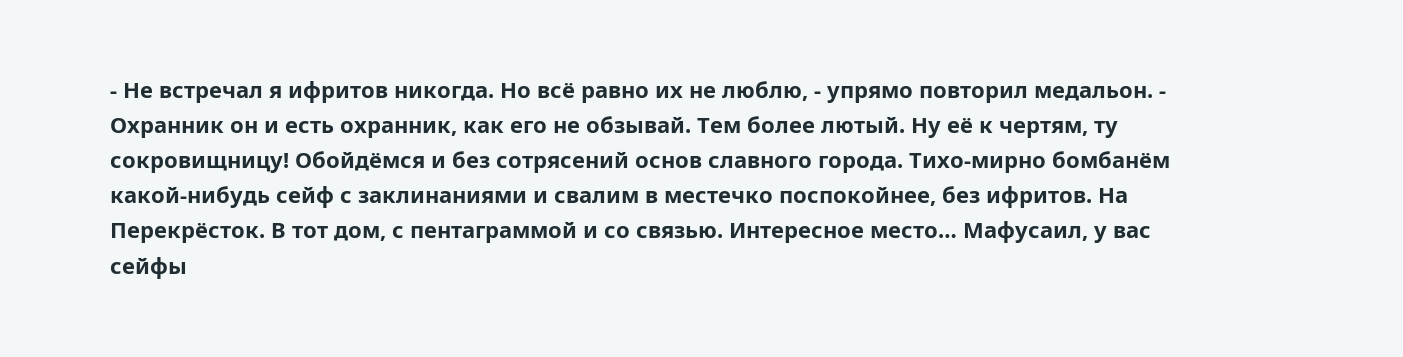- Не встречал я ифритов никогда. Но всё равно их не люблю, - упрямо повторил медальон. - Охранник он и есть охранник, как его не обзывай. Тем более лютый. Ну её к чертям, ту сокровищницу! Обойдёмся и без сотрясений основ славного города. Тихо-мирно бомбанём какой-нибудь сейф с заклинаниями и свалим в местечко поспокойнее, без ифритов. На Перекрёсток. В тот дом, с пентаграммой и со связью. Интересное место… Мафусаил, у вас сейфы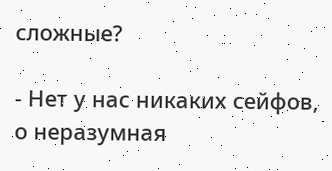сложные?

- Нет у нас никаких сейфов, о неразумная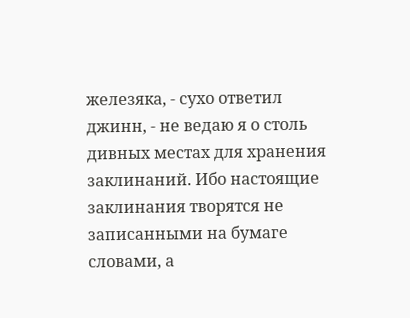железяка, - сухо ответил джинн, - не ведаю я о столь дивных местах для хранения заклинаний. Ибо настоящие заклинания творятся не записанными на бумаге словами, а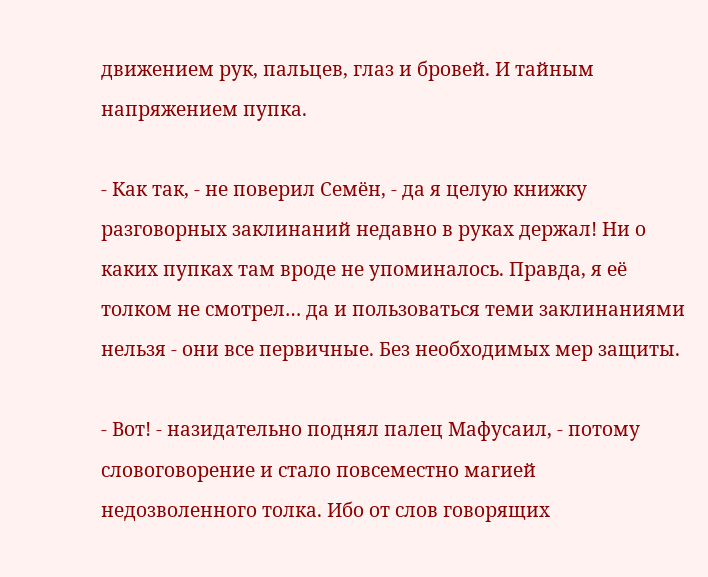движением рук, пальцев, глаз и бровей. И тайным напряжением пупка.

- Как так, - не поверил Семён, - да я целую книжку разговорных заклинаний недавно в руках держал! Ни о каких пупках там вроде не упоминалось. Правда, я её толком не смотрел… да и пользоваться теми заклинаниями нельзя - они все первичные. Без необходимых мер защиты.

- Вот! - назидательно поднял палец Мафусаил, - потому словоговорение и стало повсеместно магией недозволенного толка. Ибо от слов говорящих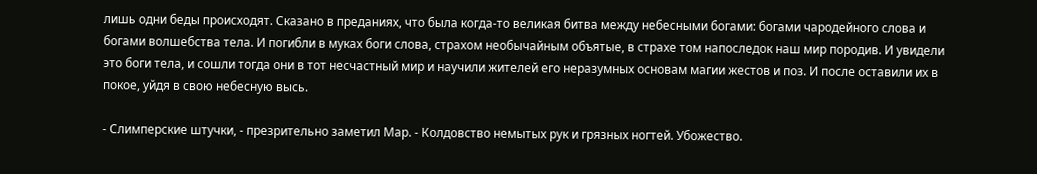лишь одни беды происходят. Сказано в преданиях, что была когда-то великая битва между небесными богами: богами чародейного слова и богами волшебства тела. И погибли в муках боги слова, страхом необычайным объятые, в страхе том напоследок наш мир породив. И увидели это боги тела, и сошли тогда они в тот несчастный мир и научили жителей его неразумных основам магии жестов и поз. И после оставили их в покое, уйдя в свою небесную высь.

- Слимперские штучки, - презрительно заметил Мар. - Колдовство немытых рук и грязных ногтей. Убожество.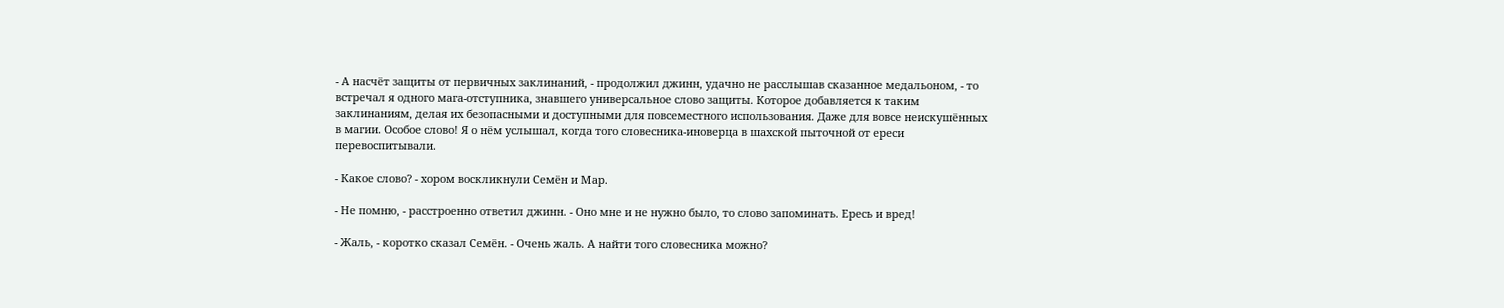- А насчёт защиты от первичных заклинаний, - продолжил джинн, удачно не расслышав сказанное медальоном, - то встречал я одного мага-отступника, знавшего универсальное слово защиты. Которое добавляется к таким заклинаниям, делая их безопасными и доступными для повсеместного использования. Даже для вовсе неискушённых в магии. Особое слово! Я о нём услышал, когда того словесника-иноверца в шахской пыточной от ереси перевоспитывали.

- Какое слово? - хором воскликнули Семён и Мар.

- Не помню, - расстроенно ответил джинн. - Оно мне и не нужно было, то слово запоминать. Ересь и вред!

- Жаль, - коротко сказал Семён. - Очень жаль. А найти того словесника можно?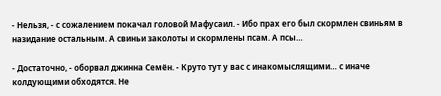- Нельзя, - с сожалением покачал головой Мафусаил. - Ибо прах его был скормлен свиньям в назидание остальным. А свиньи заколоты и скормлены псам. А псы…

- Достаточно, - оборвал джинна Семён. - Круто тут у вас с инакомыслящими… с иначе колдующими обходятся. Не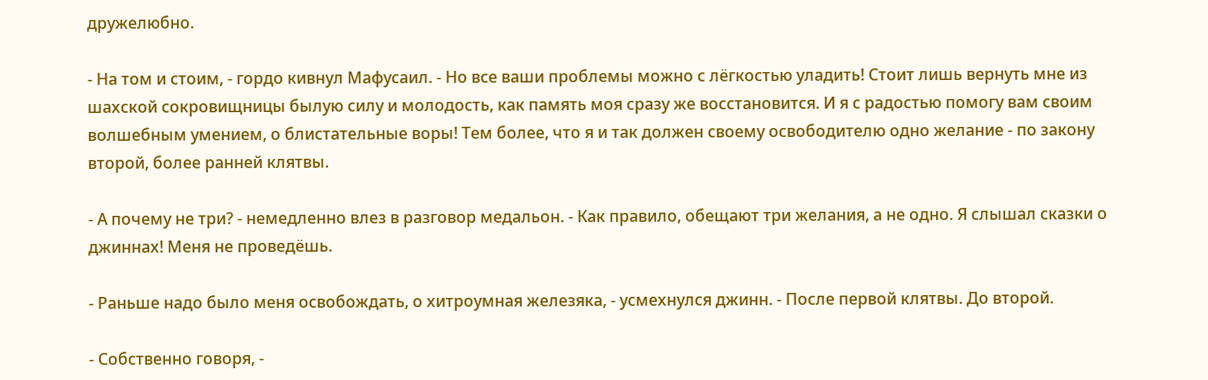дружелюбно.

- На том и стоим, - гордо кивнул Мафусаил. - Но все ваши проблемы можно с лёгкостью уладить! Стоит лишь вернуть мне из шахской сокровищницы былую силу и молодость, как память моя сразу же восстановится. И я с радостью помогу вам своим волшебным умением, о блистательные воры! Тем более, что я и так должен своему освободителю одно желание - по закону второй, более ранней клятвы.

- А почему не три? - немедленно влез в разговор медальон. - Как правило, обещают три желания, а не одно. Я слышал сказки о джиннах! Меня не проведёшь.

- Раньше надо было меня освобождать, о хитроумная железяка, - усмехнулся джинн. - После первой клятвы. До второй.

- Собственно говоря, -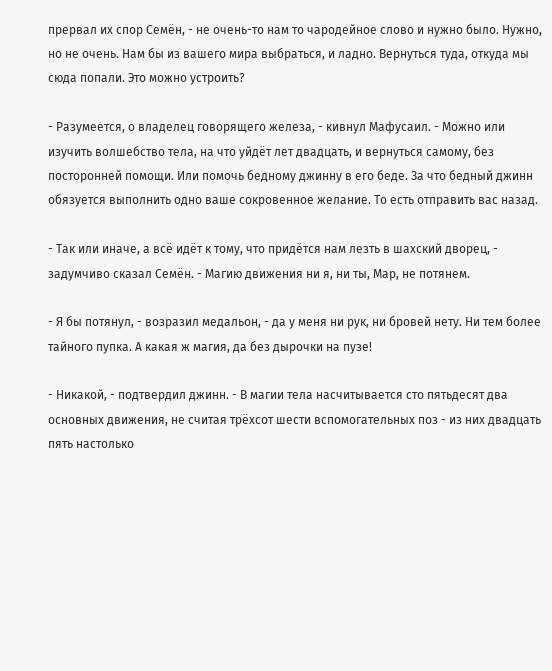прервал их спор Семён, - не очень-то нам то чародейное слово и нужно было. Нужно, но не очень. Нам бы из вашего мира выбраться, и ладно. Вернуться туда, откуда мы сюда попали. Это можно устроить?

- Разумеется, о владелец говорящего железа, - кивнул Мафусаил. - Можно или изучить волшебство тела, на что уйдёт лет двадцать, и вернуться самому, без посторонней помощи. Или помочь бедному джинну в его беде. За что бедный джинн обязуется выполнить одно ваше сокровенное желание. То есть отправить вас назад.

- Так или иначе, а всё идёт к тому, что придётся нам лезть в шахский дворец, - задумчиво сказал Семён. - Магию движения ни я, ни ты, Мар, не потянем.

- Я бы потянул, - возразил медальон, - да у меня ни рук, ни бровей нету. Ни тем более тайного пупка. А какая ж магия, да без дырочки на пузе!

- Никакой, - подтвердил джинн. - В магии тела насчитывается сто пятьдесят два основных движения, не считая трёхсот шести вспомогательных поз - из них двадцать пять настолько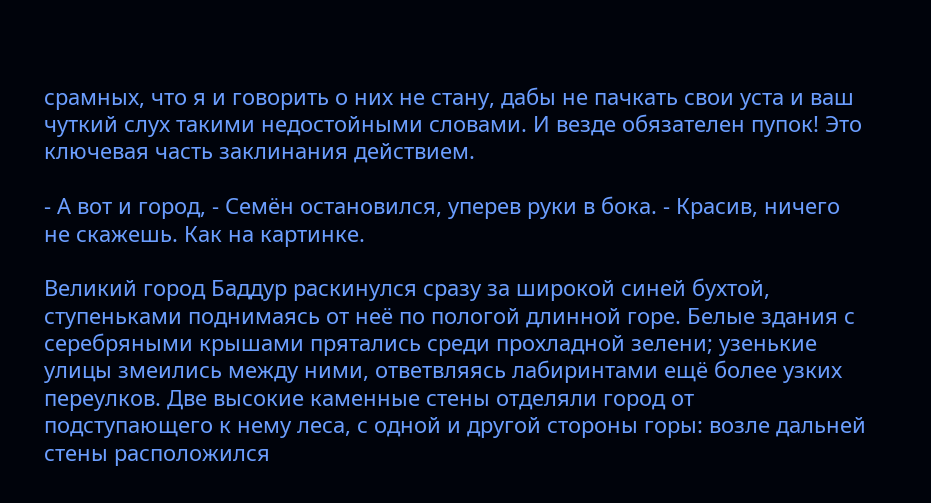срамных, что я и говорить о них не стану, дабы не пачкать свои уста и ваш чуткий слух такими недостойными словами. И везде обязателен пупок! Это ключевая часть заклинания действием.

- А вот и город, - Семён остановился, уперев руки в бока. - Красив, ничего не скажешь. Как на картинке.

Великий город Баддур раскинулся сразу за широкой синей бухтой, ступеньками поднимаясь от неё по пологой длинной горе. Белые здания с серебряными крышами прятались среди прохладной зелени; узенькие улицы змеились между ними, ответвляясь лабиринтами ещё более узких переулков. Две высокие каменные стены отделяли город от подступающего к нему леса, с одной и другой стороны горы: возле дальней стены расположился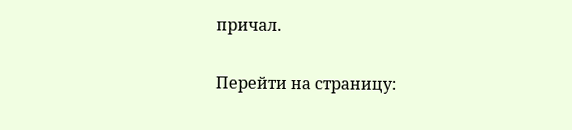причал.

Перейти на страницу: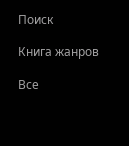Поиск

Книга жанров

Все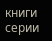книги серии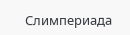Слимпериада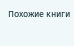Похожие книги